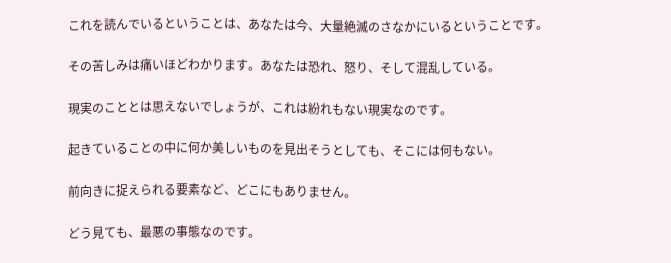これを読んでいるということは、あなたは今、大量絶滅のさなかにいるということです。

その苦しみは痛いほどわかります。あなたは恐れ、怒り、そして混乱している。

現実のこととは思えないでしょうが、これは紛れもない現実なのです。

起きていることの中に何か美しいものを見出そうとしても、そこには何もない。

前向きに捉えられる要素など、どこにもありません。

どう見ても、最悪の事態なのです。